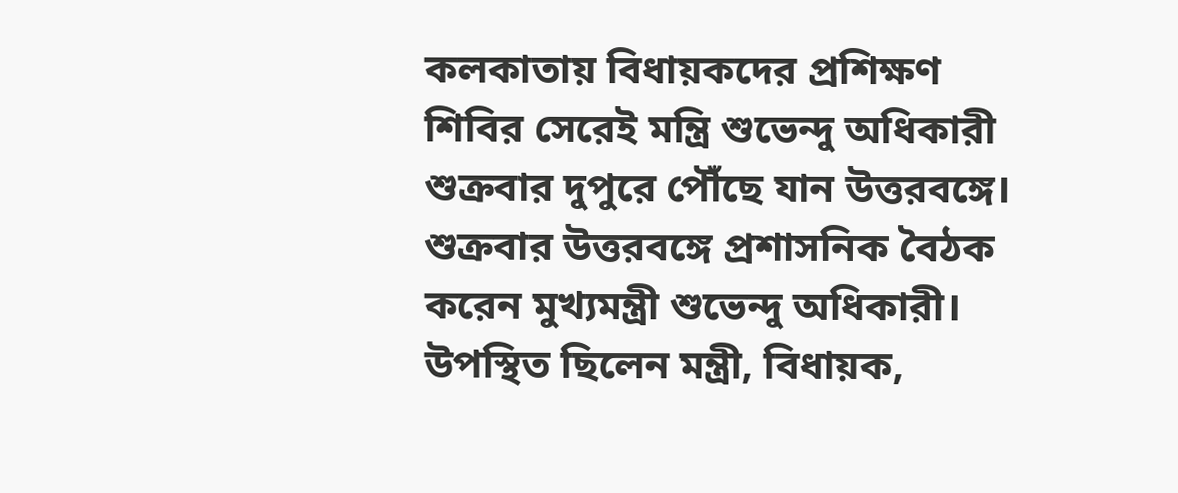কলকাতায় বিধায়কদের প্রশিক্ষণ শিবির সেরেই মন্ত্রি শুভেন্দু অধিকারী শুক্রবার দুপুরে পৌঁছে যান উত্তরবঙ্গে। শুক্রবার উত্তরবঙ্গে প্রশাসনিক বৈঠক করেন মুখ্যমন্ত্রী শুভেন্দু অধিকারী। উপস্থিত ছিলেন মন্ত্রী, বিধায়ক,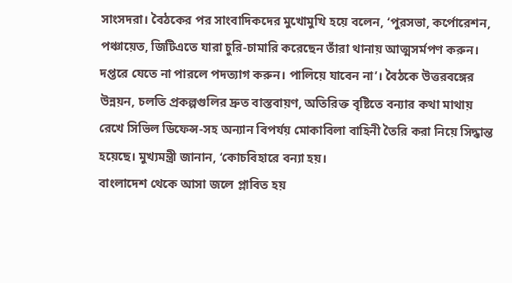সাংসদরা। বৈঠকের পর সাংবাদিকদের মুখোমুখি হয়ে বলেন, ‘পুরসভা, কর্পোরেশন, পঞ্চায়েত, জিটিএতে যারা চুরি-চামারি করেছেন তাঁরা থানায় আত্মসর্মপণ করুন। দপ্তরে যেতে না পারলে পদত্যাগ করুন। পালিয়ে যাবেন না’। বৈঠকে উত্তরবঙ্গের উন্নয়ন, চলতি প্রকল্পগুলির দ্রুত বাস্তবায়ণ, অতিরিক্ত বৃষ্টিতে বন্যার কথা মাথায় রেখে সিভিল ডিফেন্স-সহ অন্যান বিপর্যয় মোকাবিলা বাহিনী তৈরি করা নিয়ে সিদ্ধান্ত হয়েছে। মুখ্যমন্ত্রী জানান, ‘কোচবিহারে বন্যা হয়।
বাংলাদেশ থেকে আসা জলে প্লাবিত হয়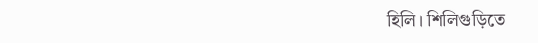হিলি। শিলিগুড়িতে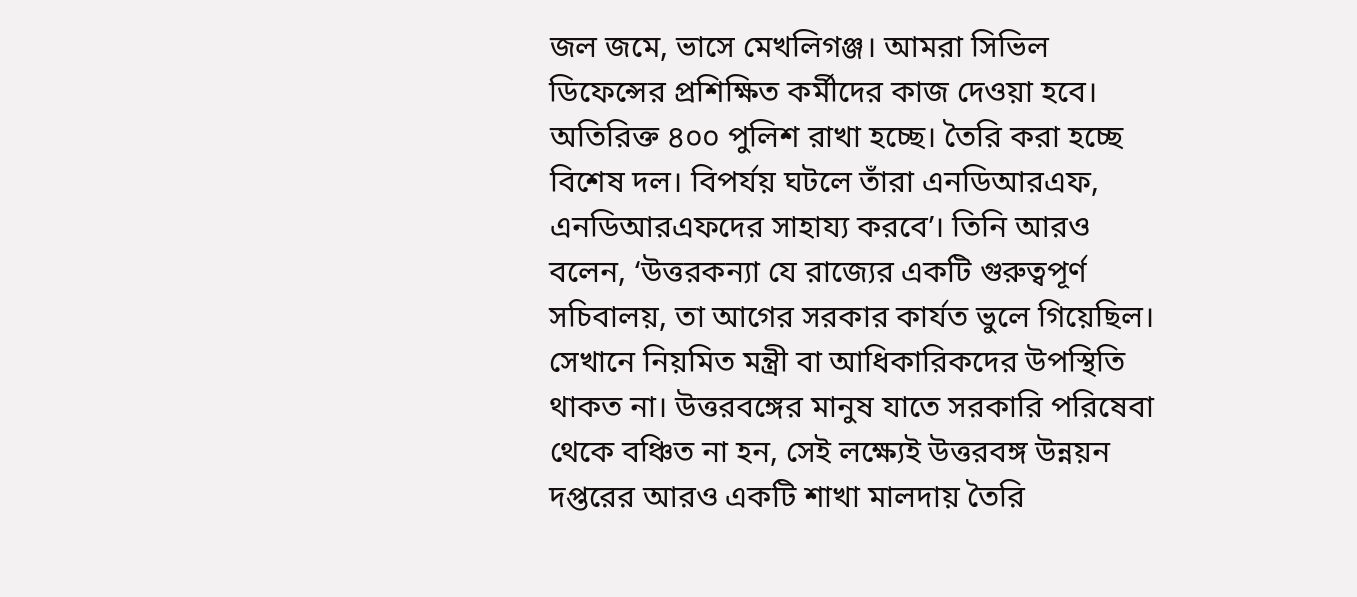জল জমে, ভাসে মেখলিগঞ্জ। আমরা সিভিল ডিফেন্সের প্রশিক্ষিত কর্মীদের কাজ দেওয়া হবে। অতিরিক্ত ৪০০ পুলিশ রাখা হচ্ছে। তৈরি করা হচ্ছে বিশেষ দল। বিপর্যয় ঘটলে তাঁরা এনডিআরএফ, এনডিআরএফদের সাহায্য করবে’। তিনি আরও বলেন, ‘উত্তরকন্যা যে রাজ্যের একটি গুরুত্বপূর্ণ সচিবালয়, তা আগের সরকার কার্যত ভুলে গিয়েছিল। সেখানে নিয়মিত মন্ত্রী বা আধিকারিকদের উপস্থিতি থাকত না। উত্তরবঙ্গের মানুষ যাতে সরকারি পরিষেবা থেকে বঞ্চিত না হন, সেই লক্ষ্যেই উত্তরবঙ্গ উন্নয়ন দপ্তরের আরও একটি শাখা মালদায় তৈরি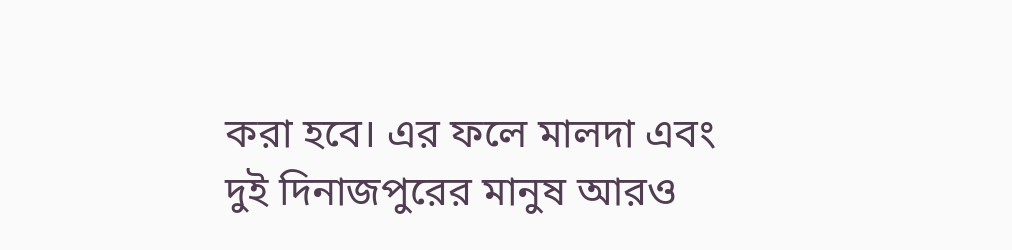করা হবে। এর ফলে মালদা এবং দুই দিনাজপুরের মানুষ আরও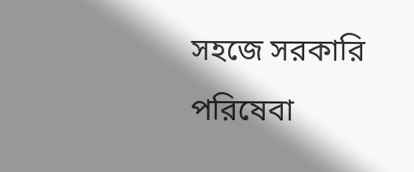সহজে সরকারি পরিষেবা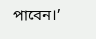পাবেন।’